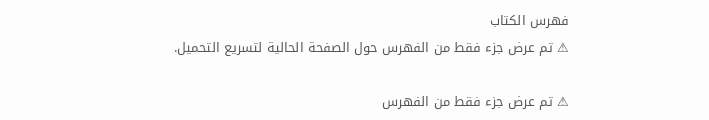فهرس الكتاب
⚠ تم عرض جزء فقط من الفهرس حول الصفحة الحالية لتسريع التحميل.

⚠ تم عرض جزء فقط من الفهرس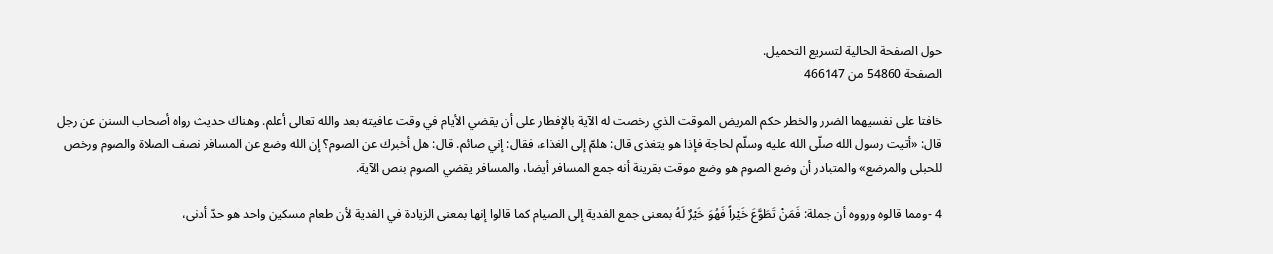حول الصفحة الحالية لتسريع التحميل.
الصفحة 54860 من 466147

خافتا على نفسيهما الضرر والخطر حكم المريض الموقت الذي رخصت له الآية بالإفطار على أن يقضي الأيام في وقت عافيته بعد والله تعالى أعلم. وهناك حديث رواه أصحاب السنن عن رجل قال: «أتيت رسول الله صلّى الله عليه وسلّم لحاجة فإذا هو يتغذى قال: هلمّ إلى الغذاء، فقال: إني صائم. قال: هل أخبرك عن الصوم؟ إن الله وضع عن المسافر نصف الصلاة والصوم ورخص للحبلى والمرضع» والمتبادر أن وضع الصوم هو وضع موقت بقرينة أنه جمع المسافر أيضا، والمسافر يقضي الصوم بنص الآية.

4 -ومما قالوه ورووه أن جملة: فَمَنْ تَطَوَّعَ خَيْراً فَهُوَ خَيْرٌ لَهُ بمعنى جمع الفدية إلى الصيام كما قالوا إنها بمعنى الزيادة في الفدية لأن طعام مسكين واحد هو حدّ أدنى،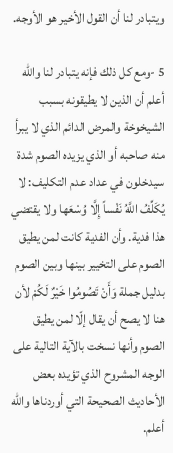ويتبادر لنا أن القول الأخير هو الأوجه.

5 -ومع كل ذلك فإنه يتبادر لنا والله أعلم أن الذين لا يطيقونه بسبب الشيخوخة والمرض الدائم الذي لا يبرأ منه صاحبه أو الذي يزيده الصوم شدة سيدخلون في عداد عدم التكليف: لا يُكَلِّفُ اللَّهُ نَفْساً إِلَّا وُسْعَها ولا يقتضي هذا فدية. وأن الفدية كانت لمن يطيق الصوم على التخيير بينها وبين الصوم بدليل جملة وَأَنْ تَصُومُوا خَيْرٌ لَكُمْ لأن هنا لا يصح أن يقال إلّا لمن يطيق الصوم وأنها نسخت بالآية التالية على الوجه المشروح الذي تؤيده بعض الأحاديث الصحيحة التي أوردناها والله أعلم.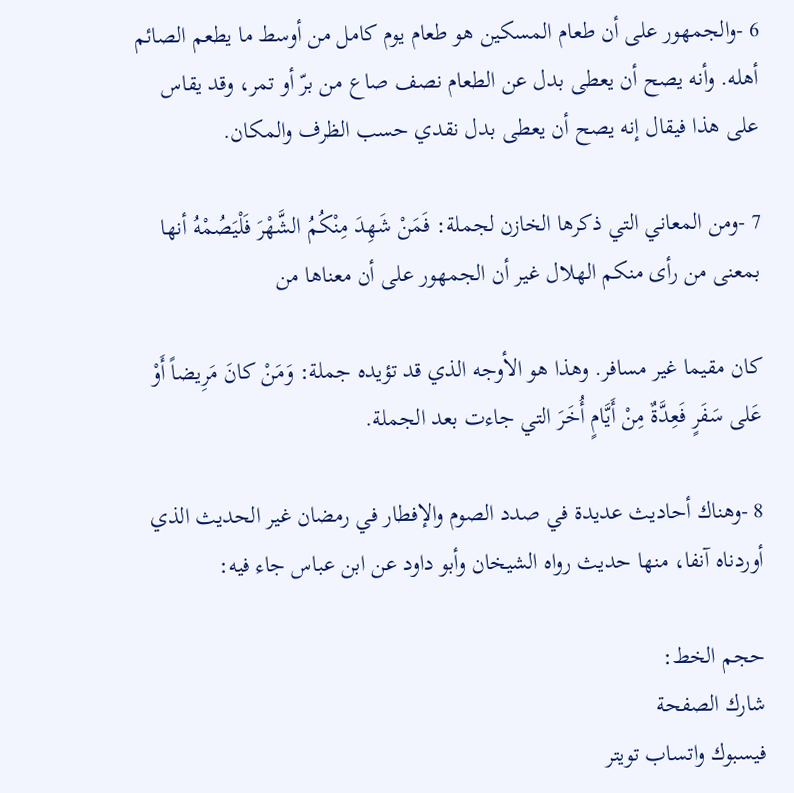6 -والجمهور على أن طعام المسكين هو طعام يوم كامل من أوسط ما يطعم الصائم أهله. وأنه يصح أن يعطى بدل عن الطعام نصف صاع من برّ أو تمر، وقد يقاس على هذا فيقال إنه يصح أن يعطى بدل نقدي حسب الظرف والمكان.

7 -ومن المعاني التي ذكرها الخازن لجملة: فَمَنْ شَهِدَ مِنْكُمُ الشَّهْرَ فَلْيَصُمْهُ أنها بمعنى من رأى منكم الهلال غير أن الجمهور على أن معناها من

كان مقيما غير مسافر. وهذا هو الأوجه الذي قد تؤيده جملة: وَمَنْ كانَ مَرِيضاً أَوْ عَلى سَفَرٍ فَعِدَّةٌ مِنْ أَيَّامٍ أُخَرَ التي جاءت بعد الجملة.

8 -وهناك أحاديث عديدة في صدد الصوم والإفطار في رمضان غير الحديث الذي أوردناه آنفا، منها حديث رواه الشيخان وأبو داود عن ابن عباس جاء فيه:

حجم الخط:
شارك الصفحة
فيسبوك واتساب تويتر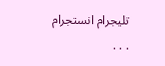تليجرام انستجرام
. . .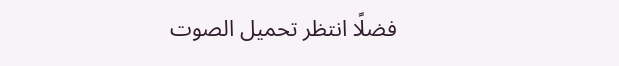فضلًا انتظر تحميل الصوت